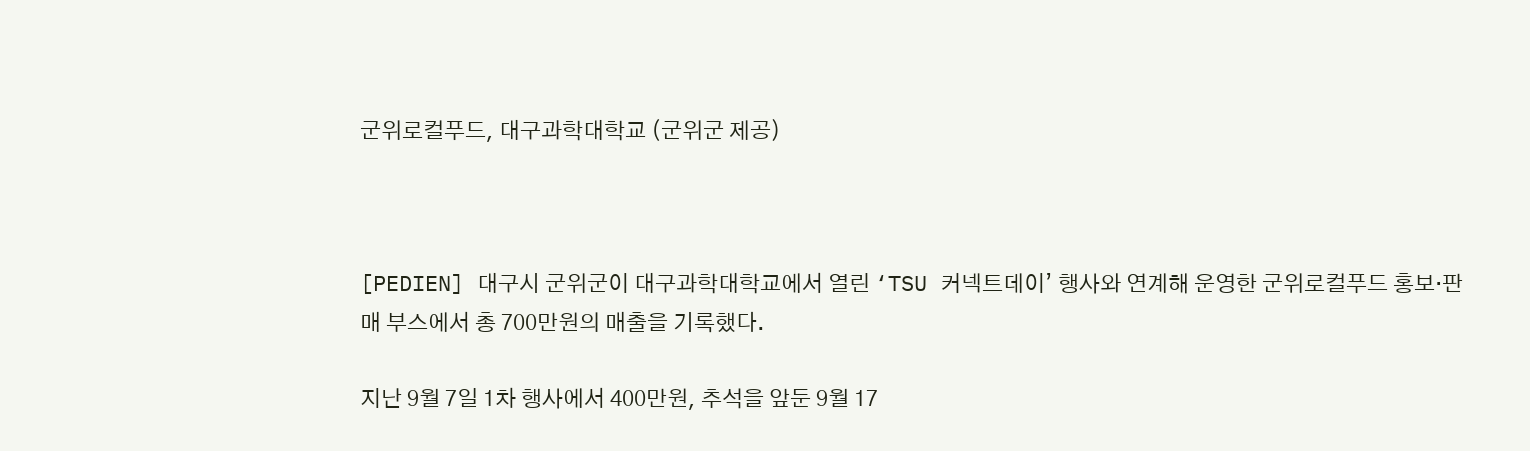군위로컬푸드, 대구과학대학교 (군위군 제공)



[PEDIEN] 대구시 군위군이 대구과학대학교에서 열린 ‘TSU 커넥트데이’ 행사와 연계해 운영한 군위로컬푸드 홍보·판매 부스에서 총 700만원의 매출을 기록했다.

지난 9월 7일 1차 행사에서 400만원, 추석을 앞둔 9월 17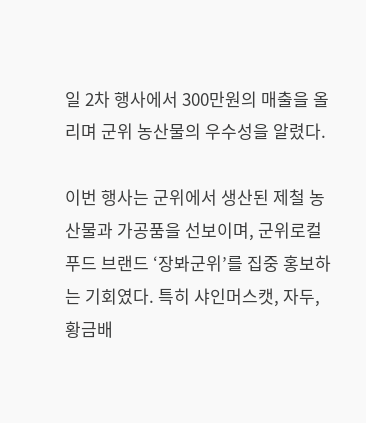일 2차 행사에서 300만원의 매출을 올리며 군위 농산물의 우수성을 알렸다.

이번 행사는 군위에서 생산된 제철 농산물과 가공품을 선보이며, 군위로컬푸드 브랜드 ‘장봐군위’를 집중 홍보하는 기회였다. 특히 샤인머스캣, 자두, 황금배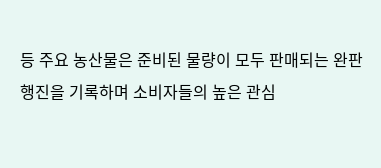등 주요 농산물은 준비된 물량이 모두 판매되는 완판 행진을 기록하며 소비자들의 높은 관심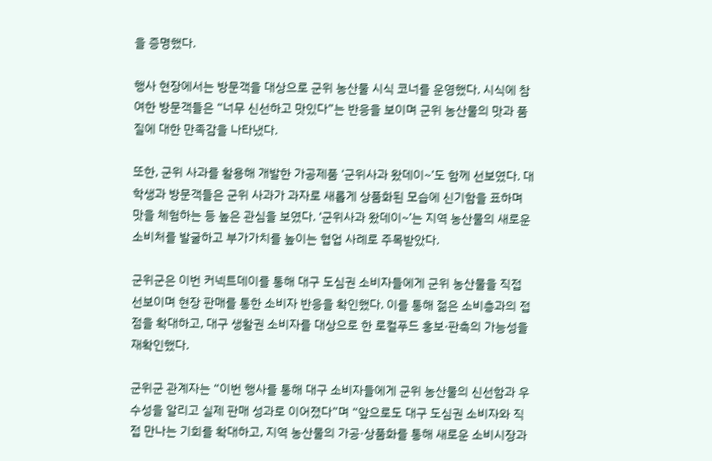을 증명했다.

행사 현장에서는 방문객을 대상으로 군위 농산물 시식 코너를 운영했다. 시식에 참여한 방문객들은 “너무 신선하고 맛있다”는 반응을 보이며 군위 농산물의 맛과 품질에 대한 만족감을 나타냈다.

또한, 군위 사과를 활용해 개발한 가공제품 ‘군위사과 왔데이~’도 함께 선보였다. 대학생과 방문객들은 군위 사과가 과자로 새롭게 상품화된 모습에 신기함을 표하며 맛을 체험하는 등 높은 관심을 보였다. ‘군위사과 왔데이~’는 지역 농산물의 새로운 소비처를 발굴하고 부가가치를 높이는 협업 사례로 주목받았다.

군위군은 이번 커넥트데이를 통해 대구 도심권 소비자들에게 군위 농산물을 직접 선보이며 현장 판매를 통한 소비자 반응을 확인했다. 이를 통해 젊은 소비층과의 접점을 확대하고, 대구 생활권 소비자를 대상으로 한 로컬푸드 홍보·판촉의 가능성을 재확인했다.

군위군 관계자는 “이번 행사를 통해 대구 소비자들에게 군위 농산물의 신선함과 우수성을 알리고 실제 판매 성과로 이어졌다”며 “앞으로도 대구 도심권 소비자와 직접 만나는 기회를 확대하고, 지역 농산물의 가공·상품화를 통해 새로운 소비시장과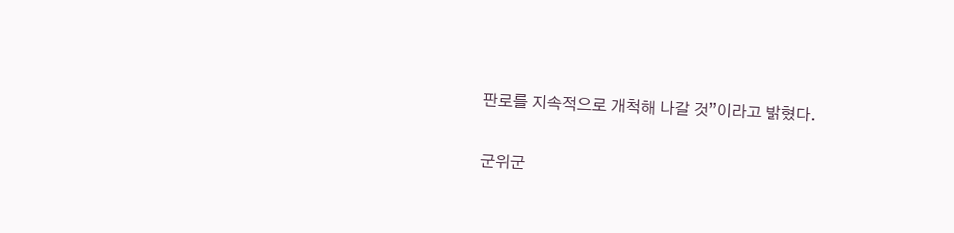판로를 지속적으로 개척해 나갈 것”이라고 밝혔다.

군위군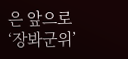은 앞으로 ‘장봐군위’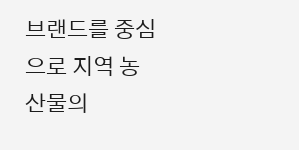브랜드를 중심으로 지역 농산물의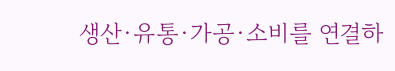생산·유통·가공·소비를 연결하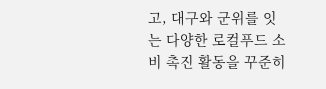고, 대구와 군위를 잇는 다양한 로컬푸드 소비 촉진 활동을 꾸준히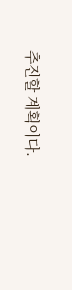추진할 계획이다.